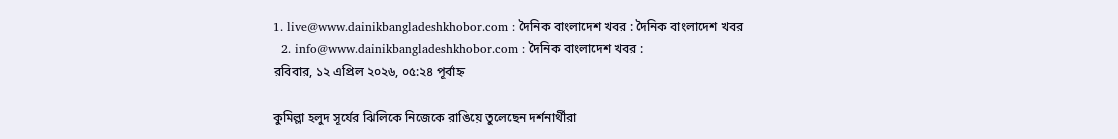1. live@www.dainikbangladeshkhobor.com : দৈনিক বাংলাদেশ খবর : দৈনিক বাংলাদেশ খবর
  2. info@www.dainikbangladeshkhobor.com : দৈনিক বাংলাদেশ খবর :
রবিবার, ১২ এপ্রিল ২০২৬, ০৫:২৪ পূর্বাহ্ন

কুমিল্লা হলুদ সূর্যের ঝিলিকে নিজেকে রাঙিয়ে তুলেছেন দর্শনার্থীরা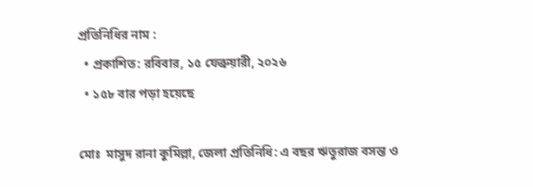প্রতিনিধির নাম :
  • প্রকাশিত: রবিবার, ১৫ ফেব্রুয়ারী, ২০২৬
  • ১৫৮ বার পড়া হয়েছে

মোঃ  মাসুদ রানা কুমিল্লা, জেলা প্রতিনিধি: এ বছর ঋতুরাজ বসন্ত ও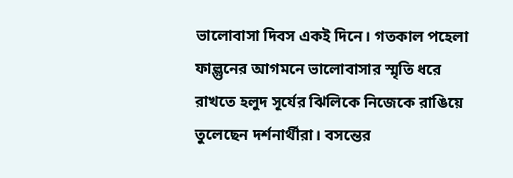ভালোবাসা দিবস একই দিনে। গতকাল পহেলা ফাল্গুনের আগমনে ভালোবাসার স্মৃতি ধরে রাখতে হলুদ সূর্যের ঝিলিকে নিজেকে রাঙিয়ে তুলেছেন দর্শনার্থীরা। বসন্তের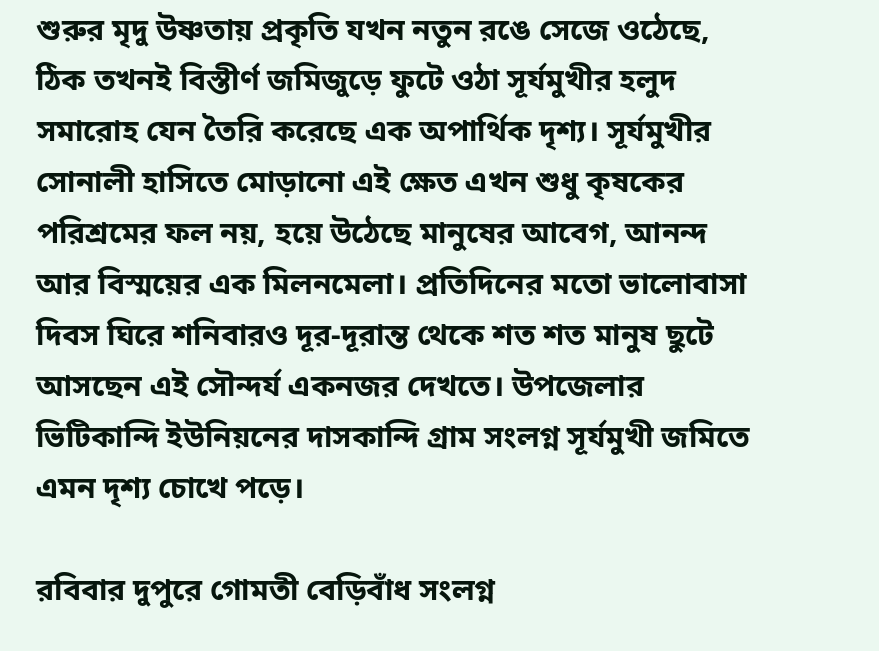শুরুর মৃদু উষ্ণতায় প্রকৃতি যখন নতুন রঙে সেজে ওঠেছে, ঠিক তখনই বিস্তীর্ণ জমিজুড়ে ফুটে ওঠা সূর্যমুখীর হলুদ সমারোহ যেন তৈরি করেছে এক অপার্থিক দৃশ্য। সূর্যমুখীর সোনালী হাসিতে মোড়ানো এই ক্ষেত এখন শুধু কৃষকের পরিশ্রমের ফল নয়, হয়ে উঠেছে মানুষের আবেগ, আনন্দ আর বিস্ময়ের এক মিলনমেলা। প্রতিদিনের মতো ভালোবাসা দিবস ঘিরে শনিবারও দূর-দূরান্ত থেকে শত শত মানুষ ছুটে আসছেন এই সৌন্দর্য একনজর দেখতে। উপজেলার ভিটিকান্দি ইউনিয়নের দাসকান্দি গ্রাম সংলগ্ন সূর্যমুখী জমিতে এমন দৃশ্য চোখে পড়ে।

রবিবার দুপুরে গোমতী বেড়িবাঁধ সংলগ্ন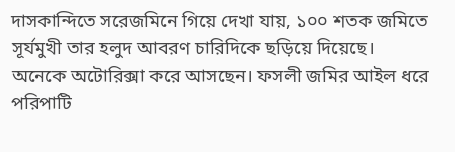দাসকান্দিতে সরেজমিনে গিয়ে দেখা যায়, ১০০ শতক জমিতে সূর্যমুখী তার হলুদ আবরণ চারিদিকে ছড়িয়ে দিয়েছে। অনেকে অটোরিক্সা করে আসছেন। ফসলী জমির আইল ধরে পরিপাটি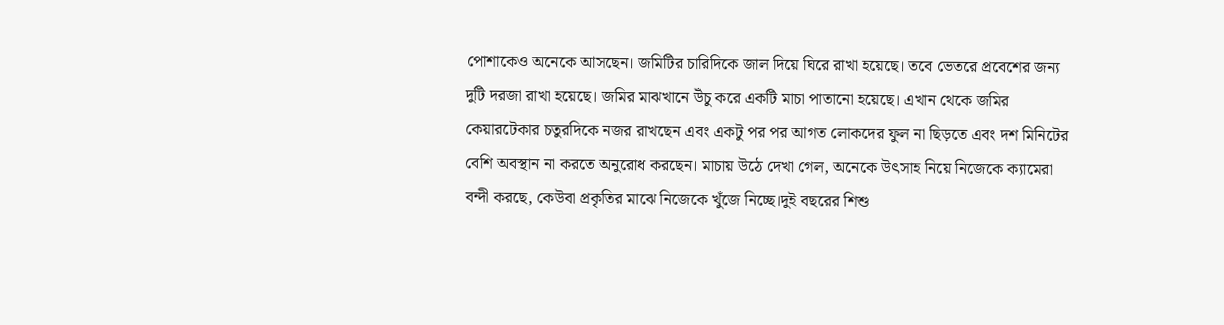পোশাকেও অনেকে আসছেন। জমিটির চারিদিকে জাল দিয়ে ঘিরে রাখা হয়েছে। তবে ভেতরে প্রবেশের জন্য দুটি দরজা রাখা হয়েছে। জমির মাঝখানে উঁচু করে একটি মাচা পাতানো হয়েছে। এখান থেকে জমির কেয়ারটেকার চতুরদিকে নজর রাখছেন এবং একটু পর পর আগত লোকদের ফুল না ছিড়তে এবং দশ মিনিটের বেশি অবস্থান না করতে অনুরোধ করছেন। মাচায় উঠে দেখা গেল, অনেকে উৎসাহ নিয়ে নিজেকে ক্যামেরা বন্দী করছে, কেউবা প্রকৃতির মাঝে নিজেকে খুঁজে নিচ্ছে।দুই বছরের শিশু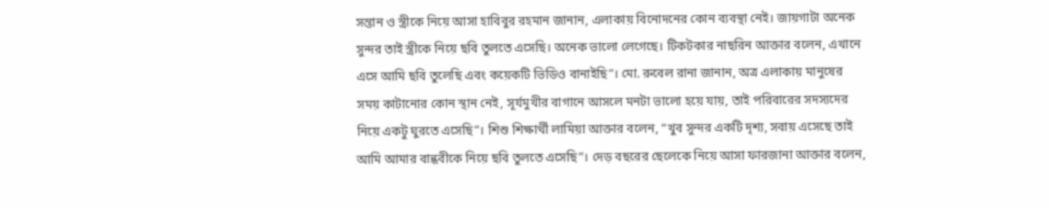সন্তান ও স্ত্রীকে নিয়ে আসা হাবিবুর রহমান জানান, এলাকায় বিনোদনের কোন ব্যবস্থা নেই। জায়গাটা অনেক সুন্দর তাই স্ত্রীকে নিয়ে ছবি তুলতে এসেছি। অনেক ভালো লেগেছে। টিকটকার নাছরিন আক্তার বলেন, এখানে এসে আমি ছবি তুলেছি এবং কয়েকটি ভিডিও বানাইছি”। মো. রুবেল রানা জানান, অত্র এলাকায় মানুষের সময় কাটানোর কোন স্থান নেই, সূর্যমুখীর বাগানে আসলে মনটা ভালো হয়ে যায়, তাই পরিবারের সদস্যদের নিয়ে একটু ঘুরতে এসেছি”। শিশু শিক্ষার্থী লামিয়া আক্তার বলেন, “খুব সুন্দর একটি দৃশ্য, সবায় এসেছে তাই আমি আমার বান্ধবীকে নিয়ে ছবি তুলতে এসেছি”। দেড় বছরের ছেলেকে নিয়ে আসা ফারজানা আক্তার বলেন,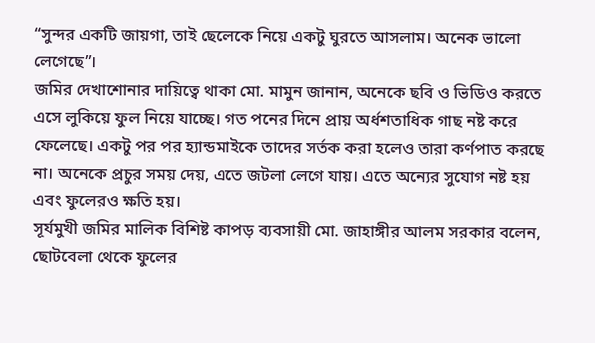“সুন্দর একটি জায়গা, তাই ছেলেকে নিয়ে একটু ঘুরতে আসলাম। অনেক ভালো লেগেছে”।
জমির দেখাশোনার দায়িত্বে থাকা মো. মামুন জানান, অনেকে ছবি ও ভিডিও করতে এসে লুকিয়ে ফুল নিয়ে যাচ্ছে। গত পনের দিনে প্রায় অর্ধশতাধিক গাছ নষ্ট করে ফেলেছে। একটু পর পর হ্যান্ডমাইকে তাদের সর্তক করা হলেও তারা কর্ণপাত করছে না। অনেকে প্রচুর সময় দেয়, এতে জটলা লেগে যায়। এতে অন্যের সুযোগ নষ্ট হয় এবং ফুলেরও ক্ষতি হয়।
সূর্যমুখী জমির মালিক বিশিষ্ট কাপড় ব্যবসায়ী মো. জাহাঙ্গীর আলম সরকার বলেন, ছোটবেলা থেকে ফুলের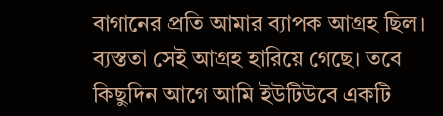বাগানের প্রতি আমার ব্যাপক আগ্রহ ছিল। ব্যস্ততা সেই আগ্রহ হারিয়ে গেছে। তবে কিছুদিন আগে আমি ইউটিউবে একটি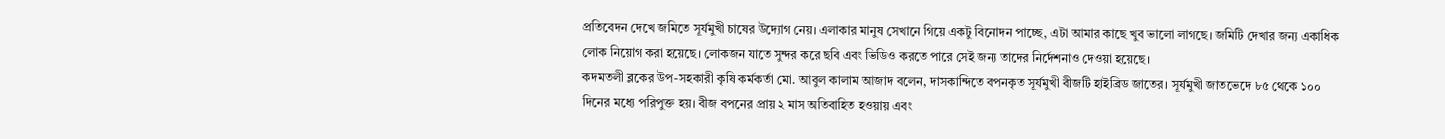প্রতিবেদন দেখে জমিতে সূর্যমুখী চাষের উদ্যোগ নেয়। এলাকার মানুষ সেখানে গিয়ে একটু বিনোদন পাচ্ছে, এটা আমার কাছে খুব ভালো লাগছে। জমিটি দেখার জন্য একাধিক লোক নিয়োগ করা হয়েছে। লোকজন যাতে সুন্দর করে ছবি এবং ভিডিও করতে পারে সেই জন্য তাদের নির্দেশনাও দেওয়া হয়েছে।
কদমতলী ব্লকের উপ-সহকারী কৃষি কর্মকর্তা মো. আবুল কালাম আজাদ বলেন, দাসকান্দিতে বপনকৃত সূর্যমুখী বীজটি হাইব্রিড জাতের। সূর্যমুখী জাতভেদে ৮৫ থেকে ১০০ দিনের মধ্যে পরিপুক্ত হয়। বীজ বপনের প্রায় ২ মাস অতিবাহিত হওয়ায় এবং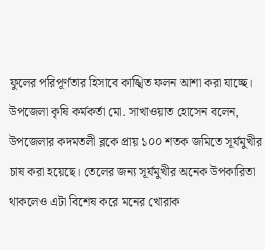ফুলের পরিপূর্ণতার হিসাবে কাঙ্খিত ফলন আশা করা যাচ্ছে।
উপজেলা কৃষি কর্মকর্তা মো. সাখাওয়াত হোসেন বলেন, উপজেলার কদমতলী ব্লকে প্রায় ১০০ শতক জমিতে সূর্যমুখীর চাষ করা হয়েছে। তেলের জন্য সূর্যমুখীর অনেক উপকারিতা থাকলেও এটা বিশেষ করে মনের খোরাক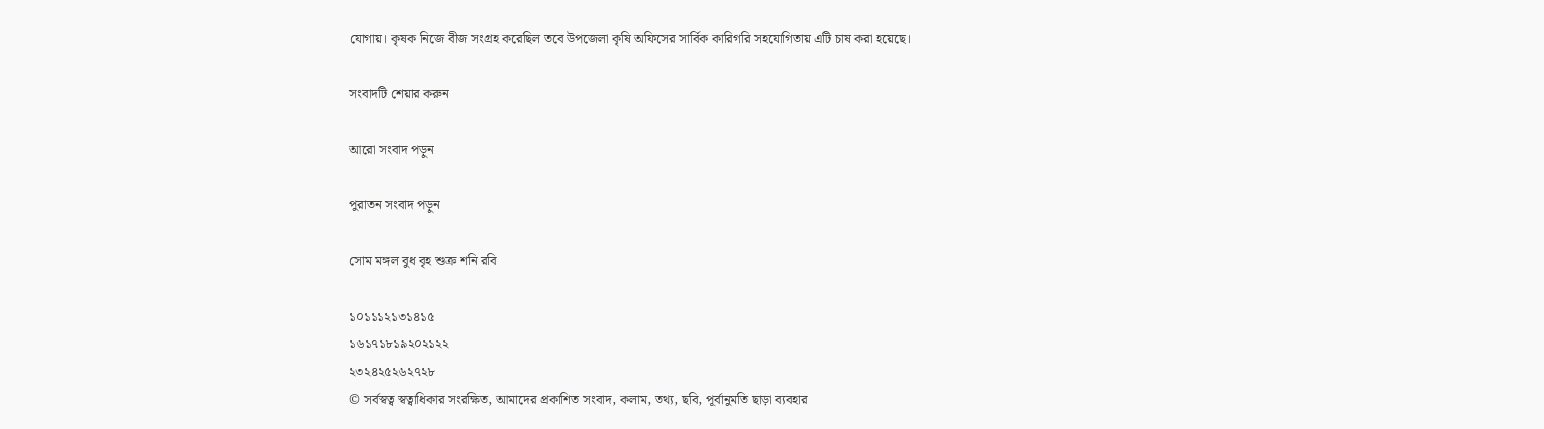যোগায়। কৃষক নিজে বীজ সংগ্রহ করেছিল তবে উপজেলা কৃষি অফিসের সার্বিক কারিগরি সহযোগিতায় এটি চাষ করা হয়েছে।

সংবাদটি শেয়ার করুন

আরো সংবাদ পড়ুন

পুরাতন সংবাদ পড়ুন

সোম মঙ্গল বুধ বৃহ শুক্র শনি রবি

১০১১১২১৩১৪১৫
১৬১৭১৮১৯২০২১২২
২৩২৪২৫২৬২৭২৮
© সর্বস্বত্ব স্বত্বাধিকার সংরক্ষিত, আমাদের প্রকাশিত সংবাদ, কলাম, তথ্য, ছবি, পূর্বানুমতি ছাড়া ব্যবহার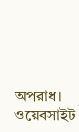অপরাধ।
ওয়েবসাইট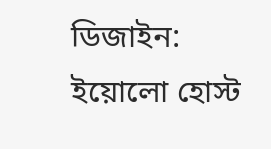ডিজাইন: ইয়োলো হোস্ট